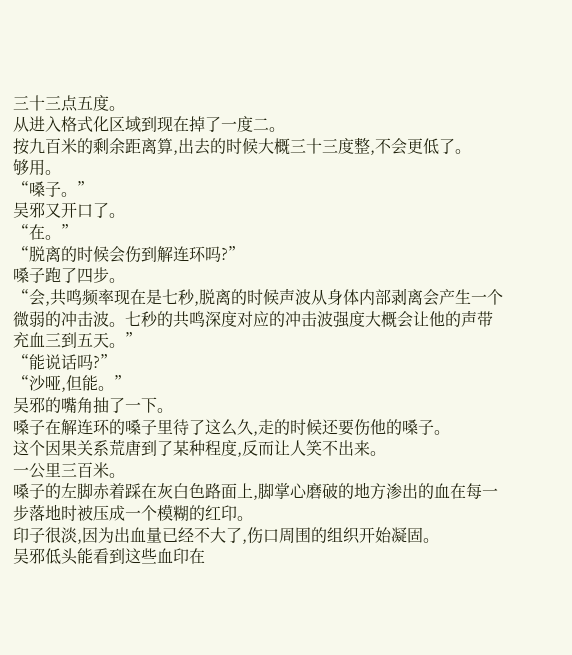三十三点五度。
从进入格式化区域到现在掉了一度二。
按九百米的剩余距离算,出去的时候大概三十三度整,不会更低了。
够用。
“嗓子。”
吴邪又开口了。
“在。”
“脱离的时候会伤到解连环吗?”
嗓子跑了四步。
“会,共鸣频率现在是七秒,脱离的时候声波从身体内部剥离会产生一个微弱的冲击波。七秒的共鸣深度对应的冲击波强度大概会让他的声带充血三到五天。”
“能说话吗?”
“沙哑,但能。”
吴邪的嘴角抽了一下。
嗓子在解连环的嗓子里待了这么久,走的时候还要伤他的嗓子。
这个因果关系荒唐到了某种程度,反而让人笑不出来。
一公里三百米。
嗓子的左脚赤着踩在灰白色路面上,脚掌心磨破的地方渗出的血在每一步落地时被压成一个模糊的红印。
印子很淡,因为出血量已经不大了,伤口周围的组织开始凝固。
吴邪低头能看到这些血印在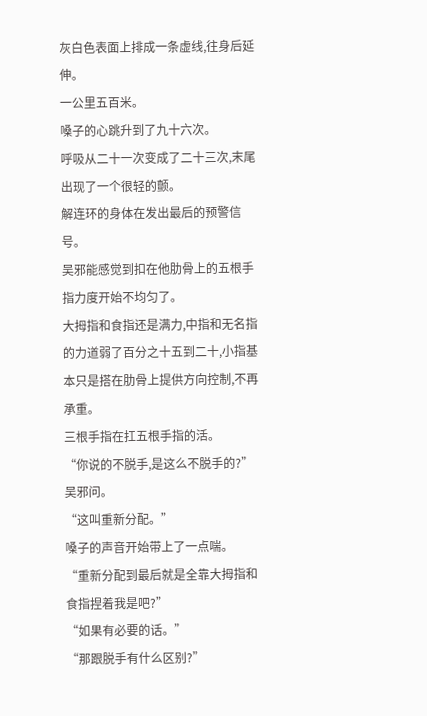灰白色表面上排成一条虚线,往身后延伸。
一公里五百米。
嗓子的心跳升到了九十六次。
呼吸从二十一次变成了二十三次,末尾出现了一个很轻的颤。
解连环的身体在发出最后的预警信号。
吴邪能感觉到扣在他肋骨上的五根手指力度开始不均匀了。
大拇指和食指还是满力,中指和无名指的力道弱了百分之十五到二十,小指基本只是搭在肋骨上提供方向控制,不再承重。
三根手指在扛五根手指的活。
“你说的不脱手,是这么不脱手的?”
吴邪问。
“这叫重新分配。”
嗓子的声音开始带上了一点喘。
“重新分配到最后就是全靠大拇指和食指捏着我是吧?”
“如果有必要的话。”
“那跟脱手有什么区别?”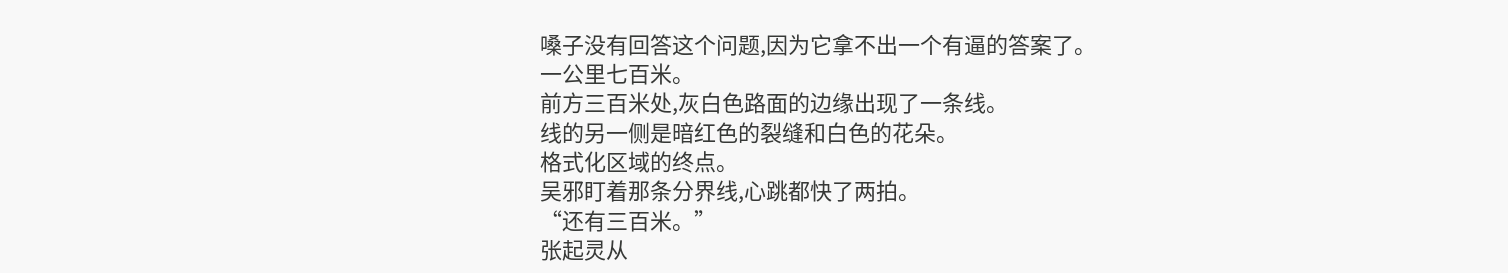嗓子没有回答这个问题,因为它拿不出一个有逼的答案了。
一公里七百米。
前方三百米处,灰白色路面的边缘出现了一条线。
线的另一侧是暗红色的裂缝和白色的花朵。
格式化区域的终点。
吴邪盯着那条分界线,心跳都快了两拍。
“还有三百米。”
张起灵从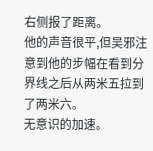右侧报了距离。
他的声音很平,但吴邪注意到他的步幅在看到分界线之后从两米五拉到了两米六。
无意识的加速。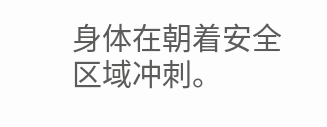身体在朝着安全区域冲刺。